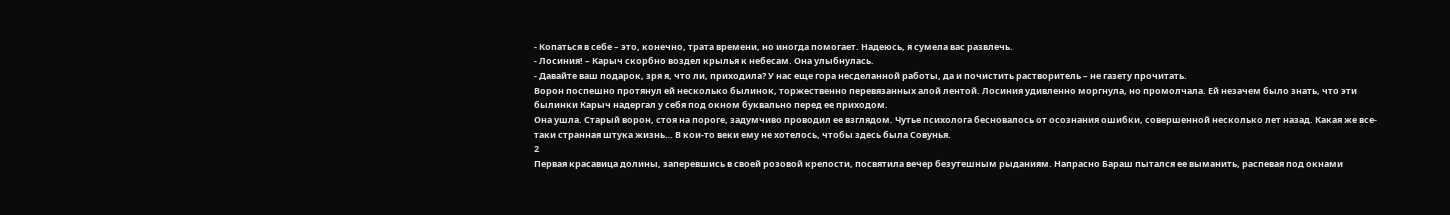- Копаться в себе – это, конечно, трата времени, но иногда помогает. Надеюсь, я сумела вас развлечь.
- Лосиния! – Карыч скорбно воздел крылья к небесам. Она улыбнулась.
- Давайте ваш подарок, зря я, что ли, приходила? У нас еще гора несделанной работы, да и почистить растворитель – не газету прочитать.
Ворон поспешно протянул ей несколько былинок, торжественно перевязанных алой лентой. Лосиния удивленно моргнула, но промолчала. Ей незачем было знать, что эти былинки Карыч надергал у себя под окном буквально перед ее приходом.
Она ушла. Старый ворон, стоя на пороге, задумчиво проводил ее взглядом. Чутье психолога бесновалось от осознания ошибки, совершенной несколько лет назад. Какая же все-таки странная штука жизнь… В кои-то веки ему не хотелось, чтобы здесь была Совунья.
2
Первая красавица долины, заперевшись в своей розовой крепости, посвятила вечер безутешным рыданиям. Напрасно Бараш пытался ее выманить, распевая под окнами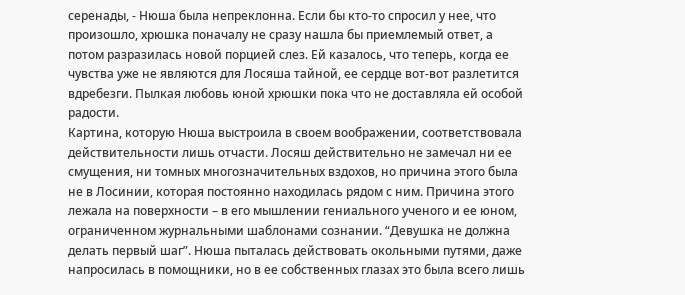серенады, - Нюша была непреклонна. Если бы кто-то спросил у нее, что произошло, хрюшка поначалу не сразу нашла бы приемлемый ответ, а потом разразилась новой порцией слез. Ей казалось, что теперь, когда ее чувства уже не являются для Лосяша тайной, ее сердце вот-вот разлетится вдребезги. Пылкая любовь юной хрюшки пока что не доставляла ей особой радости.
Картина, которую Нюша выстроила в своем воображении, соответствовала действительности лишь отчасти. Лосяш действительно не замечал ни ее смущения, ни томных многозначительных вздохов, но причина этого была не в Лосинии, которая постоянно находилась рядом с ним. Причина этого лежала на поверхности – в его мышлении гениального ученого и ее юном, ограниченном журнальными шаблонами сознании. “Девушка не должна делать первый шаг”. Нюша пыталась действовать окольными путями, даже напросилась в помощники, но в ее собственных глазах это была всего лишь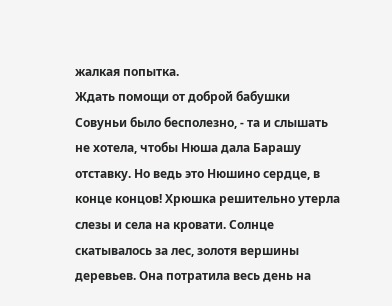жалкая попытка.
Ждать помощи от доброй бабушки Совуньи было бесполезно, - та и слышать не хотела, чтобы Нюша дала Барашу отставку. Но ведь это Нюшино сердце, в конце концов! Хрюшка решительно утерла слезы и села на кровати. Солнце скатывалось за лес, золотя вершины деревьев. Она потратила весь день на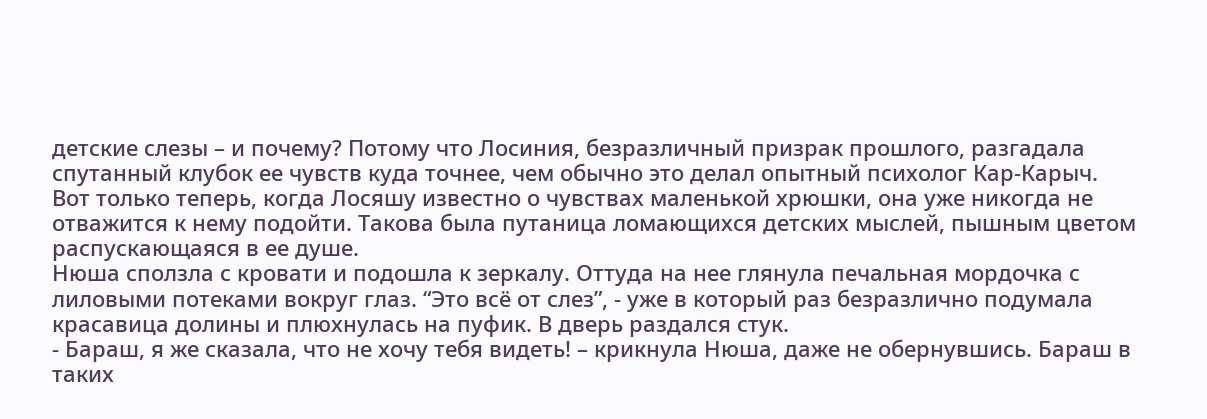детские слезы – и почему? Потому что Лосиния, безразличный призрак прошлого, разгадала спутанный клубок ее чувств куда точнее, чем обычно это делал опытный психолог Кар-Карыч.
Вот только теперь, когда Лосяшу известно о чувствах маленькой хрюшки, она уже никогда не отважится к нему подойти. Такова была путаница ломающихся детских мыслей, пышным цветом распускающаяся в ее душе.
Нюша сползла с кровати и подошла к зеркалу. Оттуда на нее глянула печальная мордочка с лиловыми потеками вокруг глаз. “Это всё от слез”, - уже в который раз безразлично подумала красавица долины и плюхнулась на пуфик. В дверь раздался стук.
- Бараш, я же сказала, что не хочу тебя видеть! – крикнула Нюша, даже не обернувшись. Бараш в таких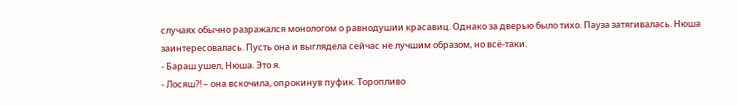случаях обычно разражался монологом о равнодушии красавиц. Однако за дверью было тихо. Пауза затягивалась. Нюша заинтересовалась. Пусть она и выглядела сейчас не лучшим образом, но всё-таки.
- Бараш ушел, Нюша. Это я.
- Лосяш?! – она вскочила, опрокинув пуфик. Торопливо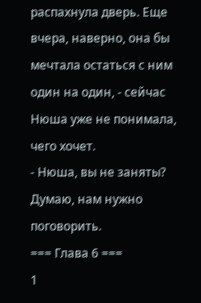распахнула дверь. Еще вчера, наверно, она бы мечтала остаться с ним один на один, - сейчас Нюша уже не понимала, чего хочет.
- Нюша, вы не заняты? Думаю, нам нужно поговорить.
=== Глава 6 ===
1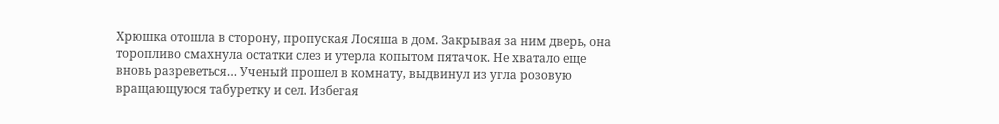Хрюшка отошла в сторону, пропуская Лосяша в дом. Закрывая за ним дверь, она торопливо смахнула остатки слез и утерла копытом пятачок. Не хватало еще вновь разреветься… Ученый прошел в комнату, выдвинул из угла розовую вращающуюся табуретку и сел. Избегая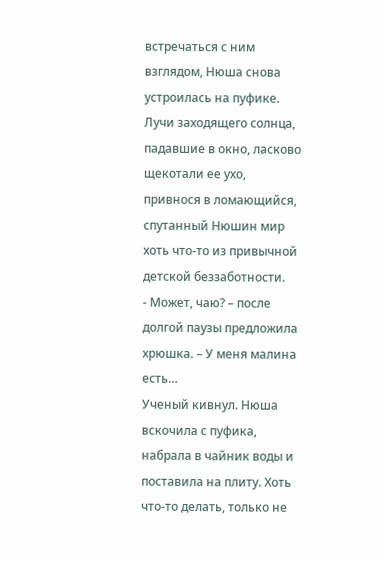встречаться с ним взглядом, Нюша снова устроилась на пуфике. Лучи заходящего солнца, падавшие в окно, ласково щекотали ее ухо, привнося в ломающийся, спутанный Нюшин мир хоть что-то из привычной детской беззаботности.
- Может, чаю? – после долгой паузы предложила хрюшка. – У меня малина есть…
Ученый кивнул. Нюша вскочила с пуфика, набрала в чайник воды и поставила на плиту. Хоть что-то делать, только не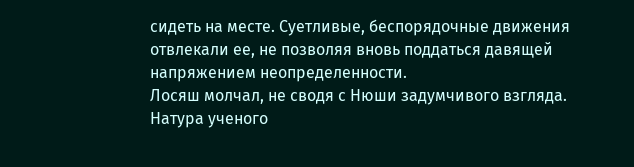сидеть на месте. Суетливые, беспорядочные движения отвлекали ее, не позволяя вновь поддаться давящей напряжением неопределенности.
Лосяш молчал, не сводя с Нюши задумчивого взгляда. Натура ученого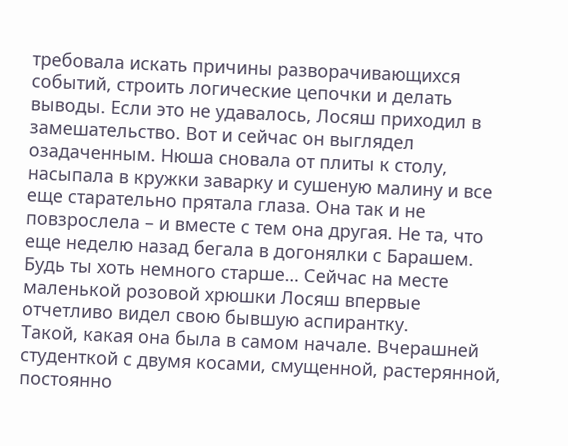требовала искать причины разворачивающихся событий, строить логические цепочки и делать выводы. Если это не удавалось, Лосяш приходил в замешательство. Вот и сейчас он выглядел озадаченным. Нюша сновала от плиты к столу, насыпала в кружки заварку и сушеную малину и все еще старательно прятала глаза. Она так и не повзрослела – и вместе с тем она другая. Не та, что еще неделю назад бегала в догонялки с Барашем. Будь ты хоть немного старше… Сейчас на месте маленькой розовой хрюшки Лосяш впервые отчетливо видел свою бывшую аспирантку.
Такой, какая она была в самом начале. Вчерашней студенткой с двумя косами, смущенной, растерянной, постоянно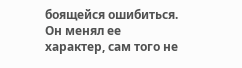боящейся ошибиться. Он менял ее характер, сам того не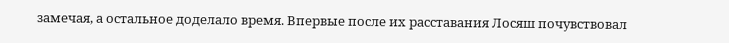замечая, а остальное доделало время. Впервые после их расставания Лосяш почувствовал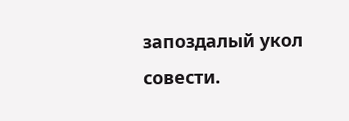запоздалый укол совести.